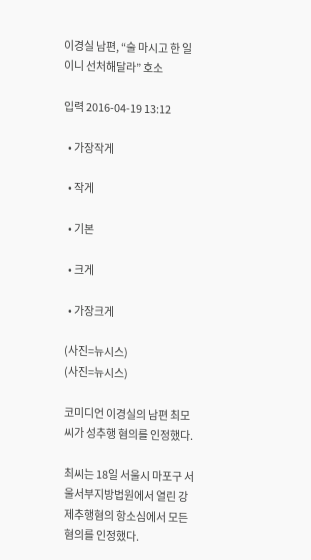이경실 남편, “술 마시고 한 일이니 선처해달라” 호소

입력 2016-04-19 13:12

  • 가장작게

  • 작게

  • 기본

  • 크게

  • 가장크게

(사진=뉴시스)
(사진=뉴시스)

코미디언 이경실의 남편 최모씨가 성추행 혐의를 인정했다.

최씨는 18일 서울시 마포구 서울서부지방법원에서 열린 강제추행혐의 항소심에서 모든 혐의를 인정했다.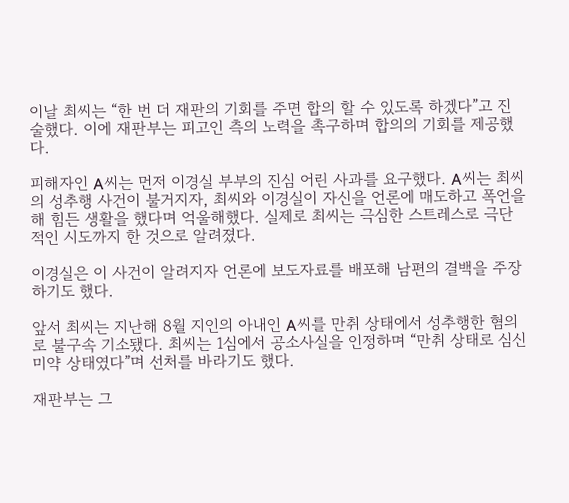이날 최씨는 “한 번 더 재판의 기회를 주면 합의 할 수 있도록 하겠다”고 진술했다. 이에 재판부는 피고인 측의 노력을 촉구하며 합의의 기회를 제공했다.

피해자인 A씨는 먼저 이경실 부부의 진심 어린 사과를 요구했다. A씨는 최씨의 성추행 사건이 불거지자, 최씨와 이경실이 자신을 언론에 매도하고 폭언을 해 힘든 생활을 했다며 억울해했다. 실제로 최씨는 극심한 스트레스로 극단적인 시도까지 한 것으로 알려졌다.

이경실은 이 사건이 알려지자 언론에 보도자료를 배포해 남편의 결백을 주장하기도 했다.

앞서 최씨는 지난해 8월 지인의 아내인 A씨를 만취 상태에서 성추행한 혐의로 불구속 기소됐다. 최씨는 1심에서 공소사실을 인정하며 “만취 상태로 심신미약 상태였다”며 선처를 바라기도 했다.

재판부는 그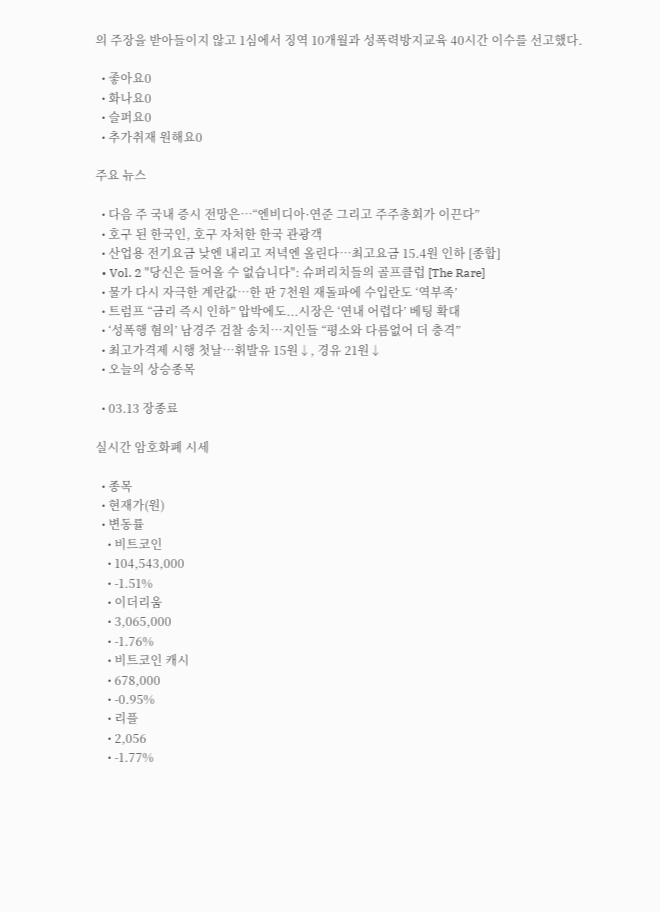의 주장을 받아들이지 않고 1심에서 징역 10개월과 성폭력방지교육 40시간 이수를 선고했다.

  • 좋아요0
  • 화나요0
  • 슬퍼요0
  • 추가취재 원해요0

주요 뉴스

  • 다음 주 국내 증시 전망은⋯“엔비디아·연준 그리고 주주총회가 이끈다”
  • 호구 된 한국인, 호구 자처한 한국 관광객
  • 산업용 전기요금 낮엔 내리고 저녁엔 올린다…최고요금 15.4원 인하 [종합]
  • Vol. 2 "당신은 들어올 수 없습니다": 슈퍼리치들의 골프클럽 [The Rare]
  • 물가 다시 자극한 계란값…한 판 7천원 재돌파에 수입란도 ‘역부족’
  • 트럼프 “금리 즉시 인하” 압박에도...시장은 ‘연내 어렵다’ 베팅 확대
  • ‘성폭행 혐의’ 남경주 검찰 송치…지인들 “평소와 다름없어 더 충격”
  • 최고가격제 시행 첫날⋯휘발유 15원↓, 경유 21원↓
  • 오늘의 상승종목

  • 03.13 장종료

실시간 암호화폐 시세

  • 종목
  • 현재가(원)
  • 변동률
    • 비트코인
    • 104,543,000
    • -1.51%
    • 이더리움
    • 3,065,000
    • -1.76%
    • 비트코인 캐시
    • 678,000
    • -0.95%
    • 리플
    • 2,056
    • -1.77%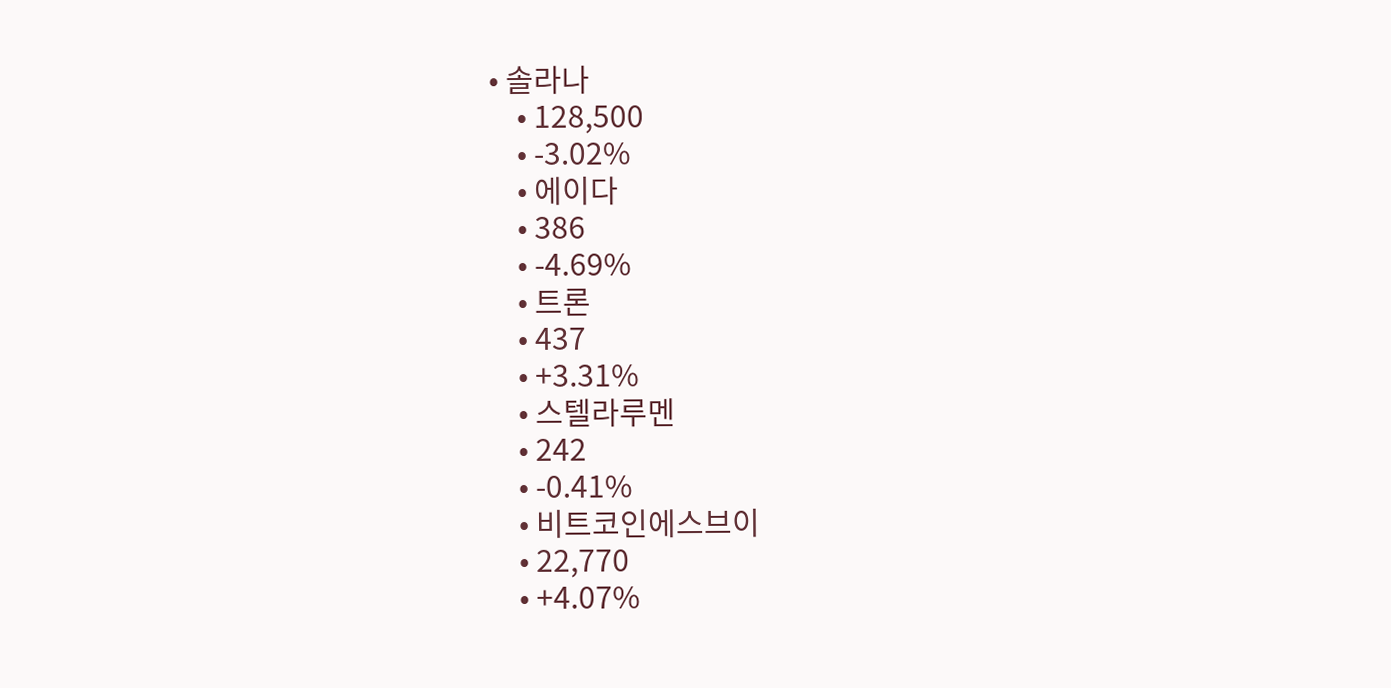• 솔라나
    • 128,500
    • -3.02%
    • 에이다
    • 386
    • -4.69%
    • 트론
    • 437
    • +3.31%
    • 스텔라루멘
    • 242
    • -0.41%
    • 비트코인에스브이
    • 22,770
    • +4.07%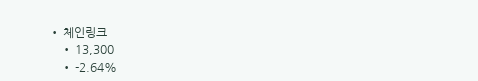• 체인링크
    • 13,300
    • -2.64%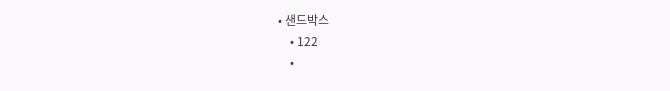• 샌드박스
    • 122
    •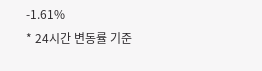-1.61%
* 24시간 변동률 기준